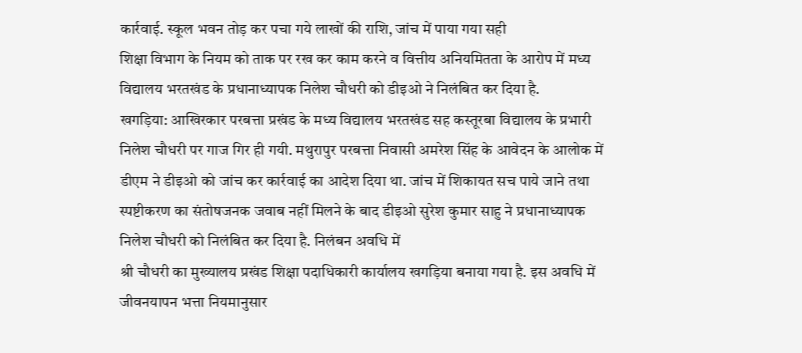कार्रवाई. स्कूल भवन तोड़ कर पचा गये लाखों की राशि, जांच में पाया गया सही
शिक्षा विभाग के नियम को ताक पर रख कर काम करने व वित्तीय अनियमितता के आरोप में मध्य विद्यालय भरतखंड के प्रधानाध्यापक निलेश चौधरी को डीइओ ने निलंबित कर दिया है.
खगड़िया: आखिरकार परबत्ता प्रखंड के मध्य विद्यालय भरतखंड सह कस्तूरबा विद्यालय के प्रभारी निलेश चौधरी पर गाज गिर ही गयी. मथुरापुर परबत्ता निवासी अमरेश सिंह के आवेदन के आलोक में डीएम ने डीइओ को जांच कर कार्रवाई का आदेश दिया था. जांच में शिकायत सच पाये जाने तथा स्पष्टीकरण का संतोषजनक जवाब नहीं मिलने के बाद डीइओ सुरेश कुमार साहु ने प्रधानाध्यापक निलेश चौधरी को निलंबित कर दिया है. निलंबन अवधि में
श्री चौधरी का मुख्यालय प्रखंड शिक्षा पदाधिकारी कार्यालय खगड़िया बनाया गया है. इस अवधि में जीवनयापन भत्ता नियमानुसार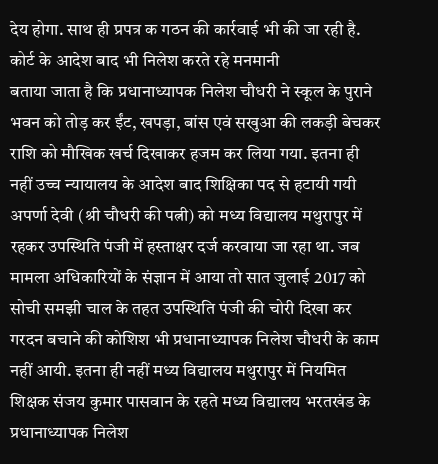देय होगा. साथ ही प्रपत्र क गठन की कार्रवाई भी की जा रही है.
कोर्ट के आदेश बाद भी निलेश करते रहे मनमानी
बताया जाता है कि प्रधानाध्यापक निलेश चौधरी ने स्कूल के पुराने भवन को तोड़ कर ईंट, खपड़ा, बांस एवं सखुआ की लकड़ी बेचकर राशि को मौखिक खर्च दिखाकर हजम कर लिया गया. इतना ही नहीं उच्च न्यायालय के आदेश बाद शिक्षिका पद से हटायी गयी अपर्णा देवी (श्री चौधरी की पत्नी) को मध्य विद्यालय मथुरापुर में रहकर उपस्थिति पंजी में हस्ताक्षर दर्ज करवाया जा रहा था. जब मामला अधिकारियों के संज्ञान में आया तो सात जुलाई 2017 को सोची समझी चाल के तहत उपस्थिति पंजी की चोरी दिखा कर गरदन बचाने की कोशिश भी प्रधानाध्यापक निलेश चौधरी के काम नहीं आयी. इतना ही नहीं मध्य विद्यालय मथुरापुर में नियमित शिक्षक संजय कुमार पासवान के रहते मध्य विद्यालय भरतखंड के प्रधानाध्यापक निलेश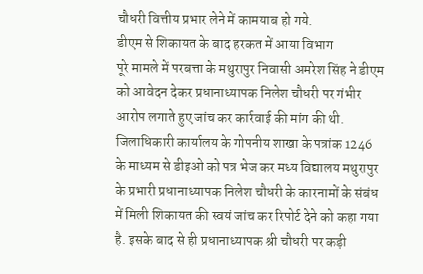चौधरी वित्तीय प्रभार लेने में कामयाब हो गये.
डीएम से शिकायत के बाद हरकत में आया विभाग
पूरे मामले में परबत्ता के मथुरापुर निवासी अमरेश सिंह ने डीएम को आवेदन देकर प्रधानाध्यापक निलेश चौधरी पर गंभीर आरोप लगाते हुए जांच कर कार्रवाई की मांग की थी. जिलाधिकारी कार्यालय के गोपनीय शाखा के पत्रांक 1246 के माध्यम से डीइओ को पत्र भेज कर मध्य विद्यालय मथुरापुर के प्रभारी प्रधानाध्यापक निलेश चौधरी के कारनामों के संबंध में मिली शिकायत की स्वयं जांच कर रिपोर्ट देने को कहा गया है. इसके बाद से ही प्रधानाध्यापक श्री चौधरी पर कड़ी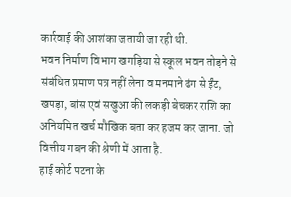कार्रवाई की आशंका जतायी जा रही थी.
भवन निर्माण विभाग खगड़िया से स्कूल भवन तोड़ने से संबंधित प्रमाण पत्र नहीं लेना व मनमाने ढंग से ईंट, खपड़ा, बांस एवं सखुआ की लकड़ी बेचकर राशि का अनियमित खर्च मौखिक बता कर हजम कर जाना. जो वित्तीय गबन की श्रेणी में आता है.
हाई कोर्ट पटना के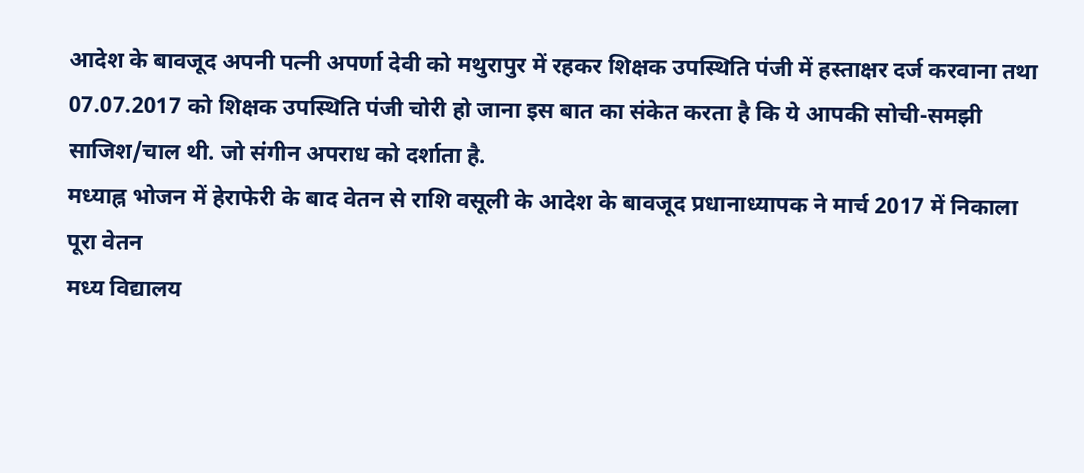आदेश के बावजूद अपनी पत्नी अपर्णा देवी को मथुरापुर में रहकर शिक्षक उपस्थिति पंजी में हस्ताक्षर दर्ज करवाना तथा 07.07.2017 को शिक्षक उपस्थिति पंजी चोरी हो जाना इस बात का संकेत करता है कि ये आपकी सोची-समझी साजिश/चाल थी. जो संगीन अपराध को दर्शाता है.
मध्याह्न भोजन में हेराफेरी के बाद वेतन से राशि वसूली के आदेश के बावजूद प्रधानाध्यापक ने मार्च 2017 में निकाला पूरा वेतन
मध्य विद्यालय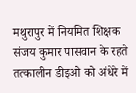मथुरापुर में नियमित शिक्षक संजय कुमार पासवान के रहते तत्कालीन डीइओ को अंधेरे में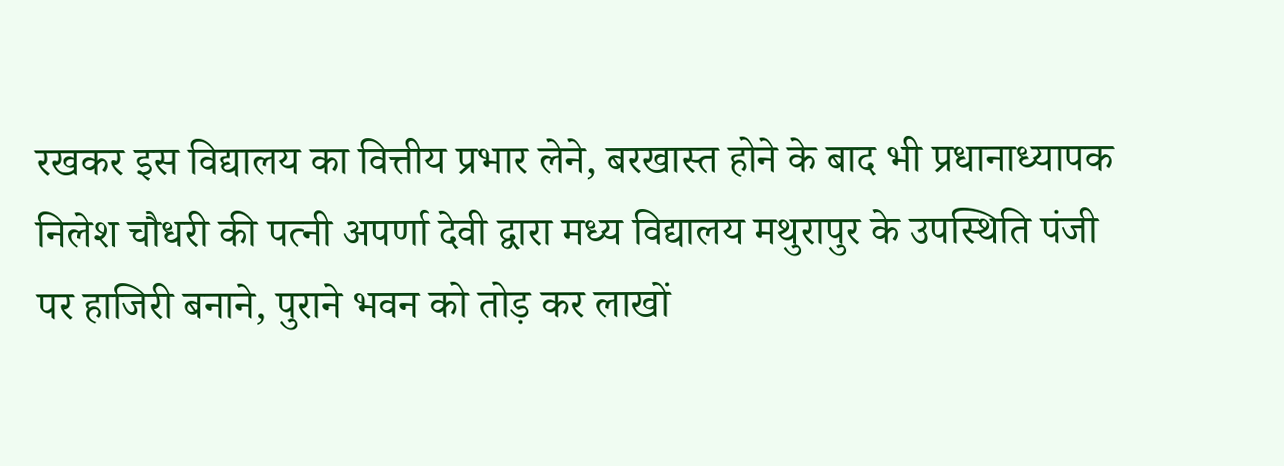रखकर इस विद्यालय का वित्तीय प्रभार लेने, बरखास्त होने के बाद भी प्रधानाध्यापक निलेश चौधरी की पत्नी अपर्णा देवी द्वारा मध्य विद्यालय मथुरापुर के उपस्थिति पंजी पर हाजिरी बनाने, पुराने भवन को तोड़ कर लाखों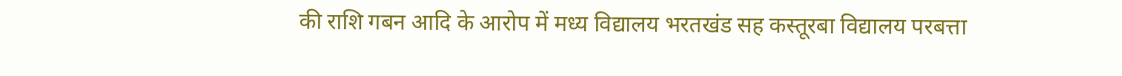की राशि गबन आदि के आरोप में मध्य विद्यालय भरतखंड सह कस्तूरबा विद्यालय परबत्ता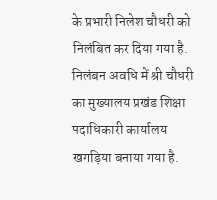के प्रभारी निलेश चौधरी को निलंबित कर दिया गया है. निलंबन अवधि में श्री चौधरी का मुख्यालय प्रखंड शिक्षा पदाधिकारी कार्यालय खगड़िया बनाया गया है.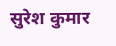सुरेश कुमार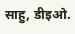साहु, डीइओ.